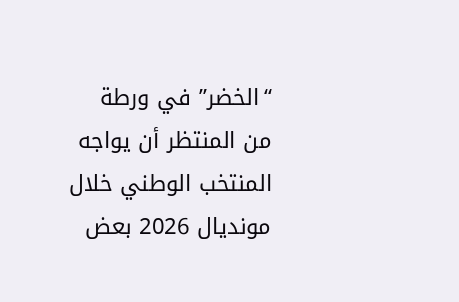“الخضر” في ورطة
من المنتظر أن يواجه المنتخب الوطني خلال مونديال 2026 بعض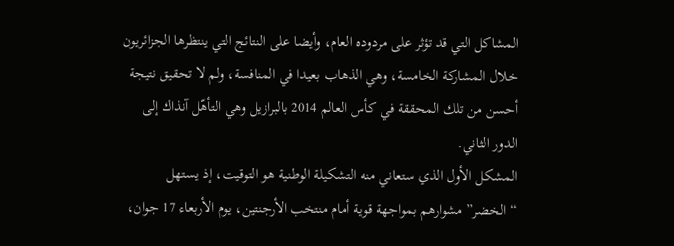المشاكل التي قد تؤثر على مردوده العام، وأيضا على النتائج التي ينتظرها الجزائريون خلال المشاركة الخامسة، وهي الذهاب بعيدا في المنافسة، ولم لا تحقيق نتيجة أحسن من تلك المحققة في كأس العالم 2014 بالبرازيل وهي التأهّل آنذاك إلى الدور الثاني.
المشكل الأول الذي ستعاني منه التشكيلة الوطنية هو التوقيت، إذ يستهل “الخضر” مشوارهم بمواجهة قوية أمام منتخب الأرجنتين، يوم الأربعاء 17 جوان،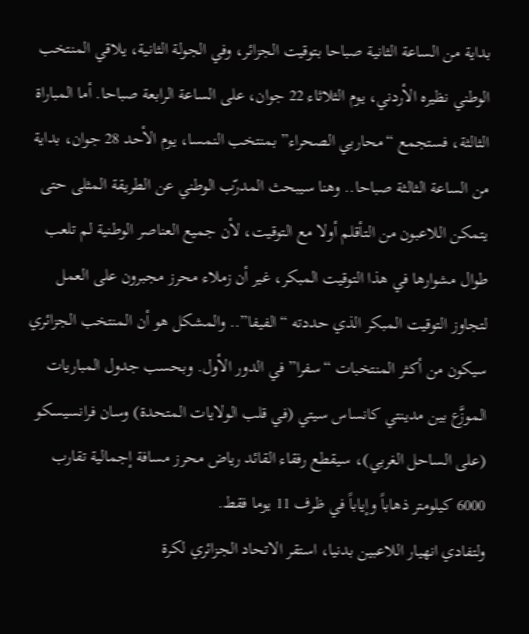بداية من الساعة الثانية صباحا بتوقيت الجزائر، وفي الجولة الثانية، يلاقي المنتخب الوطني نظيره الأردني، يوم الثلاثاء 22 جوان، على الساعة الرابعة صباحا. أما المباراة الثالثة، فستجمع “محاربي الصحراء” بمنتخب النمسا، يوم الأحد 28 جوان، بداية من الساعة الثالثة صباحا.. وهنا سيبحث المدرّب الوطني عن الطريقة المثلى حتى يتمكن اللاعبون من التأقلم أولا مع التوقيت، لأن جميع العناصر الوطنية لم تلعب طوال مشوارها في هذا التوقيت المبكر، غير أن زملاء محرز مجبرون على العمل لتجاوز التوقيت المبكر الذي حددته “الفيفا”.. والمشكل هو أن المنتخب الجزائري سيكون من أكثر المنتخبات “سفرا” في الدور الأول. وبحسب جدول المباريات الموزَّع بين مدينتي كانساس سيتي (في قلب الولايات المتحدة) وسان فرانسيسكو (على الساحل الغربي)، سيقطع رفقاء القائد رياض محرز مسافة إجمالية تقارب 6000 كيلومتر ذهاباً وإياباً في ظرف 11 يوما فقط.
ولتفادي انهيار اللاعبين بدنيا، استقر الاتحاد الجزائري لكرة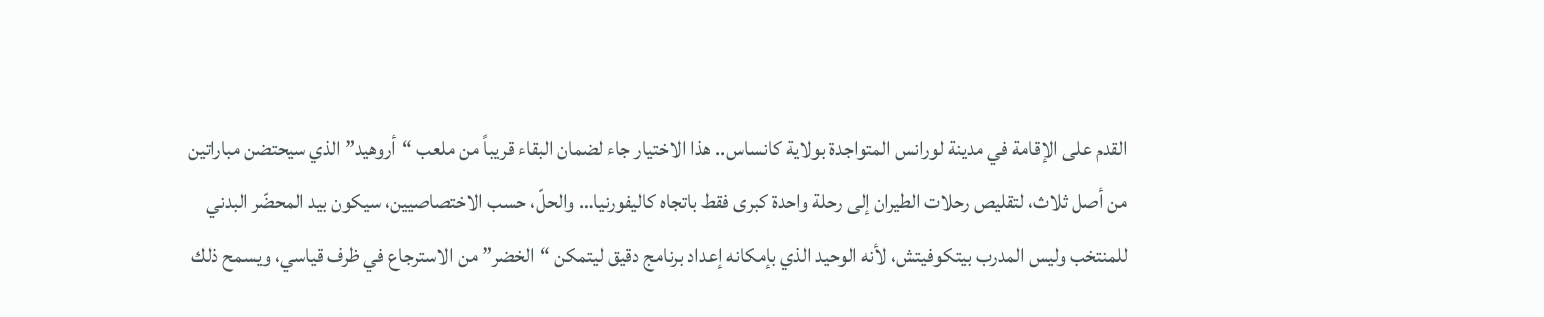القدم على الإقامة في مدينة لورانس المتواجدة بولاية كانساس.. هذا الاختيار جاء لضمان البقاء قريباً من ملعب “أروهيد” الذي سيحتضن مباراتين من أصل ثلاث، لتقليص رحلات الطيران إلى رحلة واحدة كبرى فقط باتجاه كاليفورنيا… والحلّ، حسب الاختصاصيين، سيكون بيد المحضّر البدني للمنتخب وليس المدرب بيتكوفيتش، لأنه الوحيد الذي بإمكانه إعداد برنامج دقيق ليتمكن “الخضر” من الاسترجاع في ظرف قياسي، ويسمح ذلك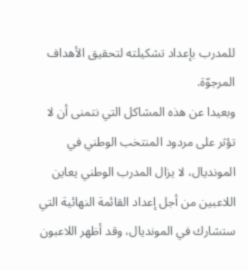للمدرب بإعداد تشكيلته لتحقيق الأهداف المرجوّة.
وبعيدا عن هذه المشاكل التي نتمنى أن لا تؤثر على مردود المنتخب الوطني في المونديال، لا يزال المدرب الوطني يعاين اللاعبين من أجل إعداد القائمة النهائية التي ستشارك في المونديال، وقد أظهر اللاعبون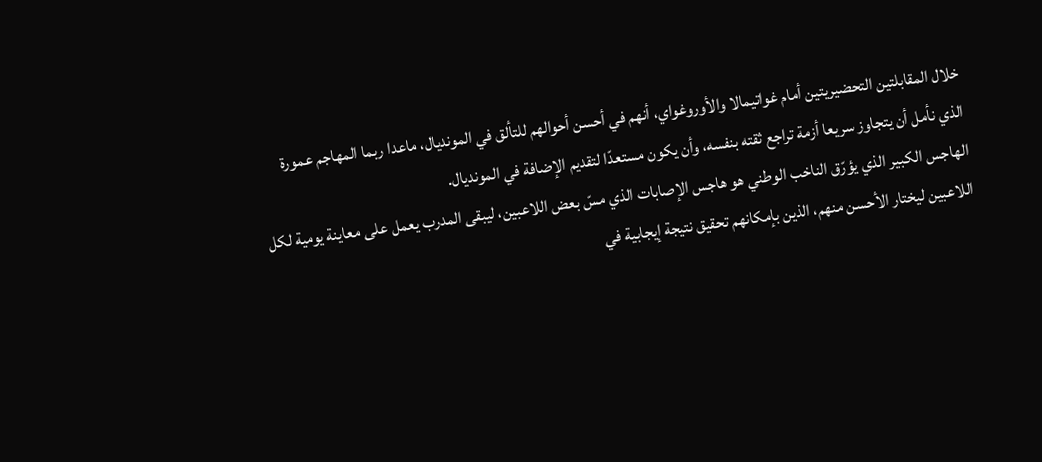خلال المقابلتين التحضيريتين أمام غواتيمالا والأوروغواي، أنهم في أحسن أحوالهم للتألق في المونديال، ماعدا ربما المهاجم عمورة الذي نأمل أن يتجاوز سريعا أزمة تراجع ثقته بنفسه، وأن يكون مستعدّا لتقديم الإضافة في المونديال.
الهاجس الكبير الذي يؤرّق الناخب الوطني هو هاجس الإصابات الذي مسّ بعض اللاعبين، ليبقى المدرب يعمل على معاينة يومية لكل اللاعبين ليختار الأحسن منهم، الذين بإمكانهم تحقيق نتيجة إيجابية في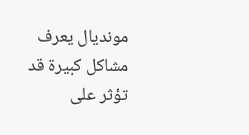مونديال يعرف مشاكل كبيرة قد تؤثر على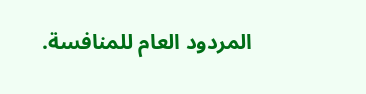المردود العام للمنافسة.